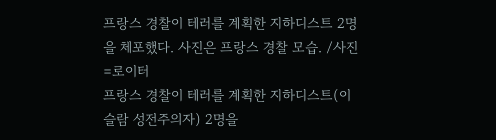프랑스 경찰이 테러를 계획한 지하디스트 2명을 체포했다. 사진은 프랑스 경찰 모습. /사진=로이터
프랑스 경찰이 테러를 계획한 지하디스트(이슬람 성전주의자) 2명을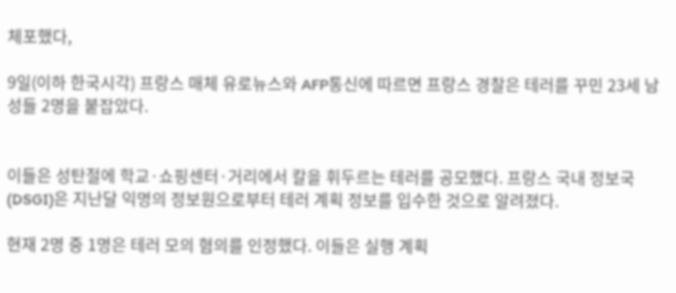체포했다,

9일(이하 한국시각) 프랑스 매체 유로뉴스와 AFP통신에 따르면 프랑스 경찰은 테러를 꾸민 23세 남성들 2명을 붙잡았다.


이들은 성탄절에 학교·쇼핑센터·거리에서 칼을 휘두르는 테러를 공모했다. 프랑스 국내 정보국(DSGI)은 지난달 익명의 정보원으로부터 테러 계획 정보를 입수한 것으로 알려졌다.

현재 2명 중 1명은 테러 모의 혐의를 인정했다. 이들은 실행 계획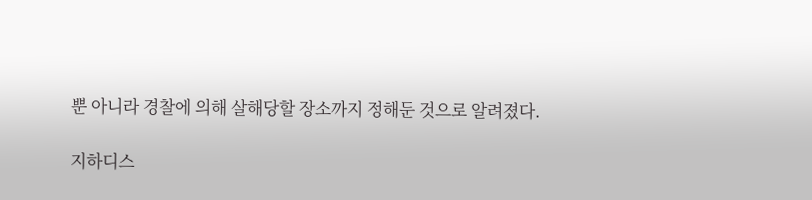뿐 아니라 경찰에 의해 살해당할 장소까지 정해둔 것으로 알려졌다.

지하디스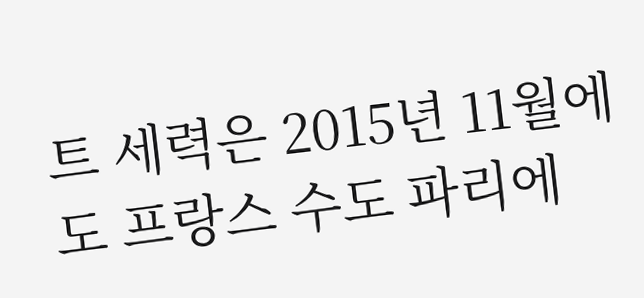트 세력은 2015년 11월에도 프랑스 수도 파리에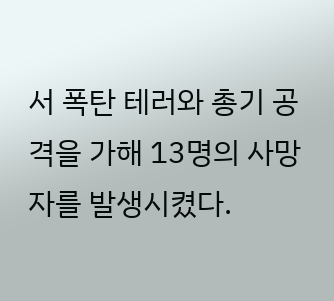서 폭탄 테러와 총기 공격을 가해 13명의 사망자를 발생시켰다.